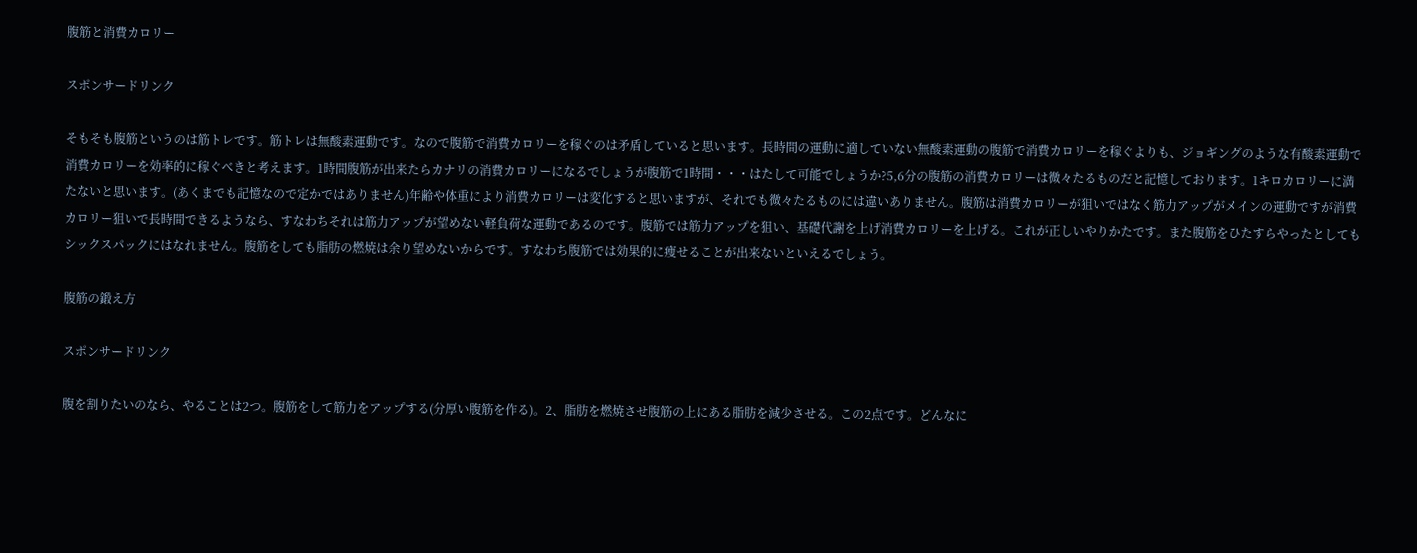腹筋と消費カロリー

スポンサードリンク

そもそも腹筋というのは筋トレです。筋トレは無酸素運動です。なので腹筋で消費カロリーを稼ぐのは矛盾していると思います。長時間の運動に適していない無酸素運動の腹筋で消費カロリーを稼ぐよりも、ジョギングのような有酸素運動で消費カロリーを効率的に稼ぐべきと考えます。1時間腹筋が出来たらカナリの消費カロリーになるでしょうが腹筋で1時間・・・はたして可能でしょうか?5,6分の腹筋の消費カロリーは微々たるものだと記憶しております。1キロカロリーに満たないと思います。(あくまでも記憶なので定かではありません)年齢や体重により消費カロリーは変化すると思いますが、それでも微々たるものには違いありません。腹筋は消費カロリーが狙いではなく筋力アップがメインの運動ですが消費カロリー狙いで長時間できるようなら、すなわちそれは筋力アップが望めない軽負荷な運動であるのです。腹筋では筋力アップを狙い、基礎代謝を上げ消費カロリーを上げる。これが正しいやりかたです。また腹筋をひたすらやったとしてもシックスパックにはなれません。腹筋をしても脂肪の燃焼は余り望めないからです。すなわち腹筋では効果的に痩せることが出来ないといえるでしょう。

腹筋の鍛え方

スポンサードリンク

腹を割りたいのなら、やることは2つ。腹筋をして筋力をアップする(分厚い腹筋を作る)。2、脂肪を燃焼させ腹筋の上にある脂肪を減少させる。この2点です。どんなに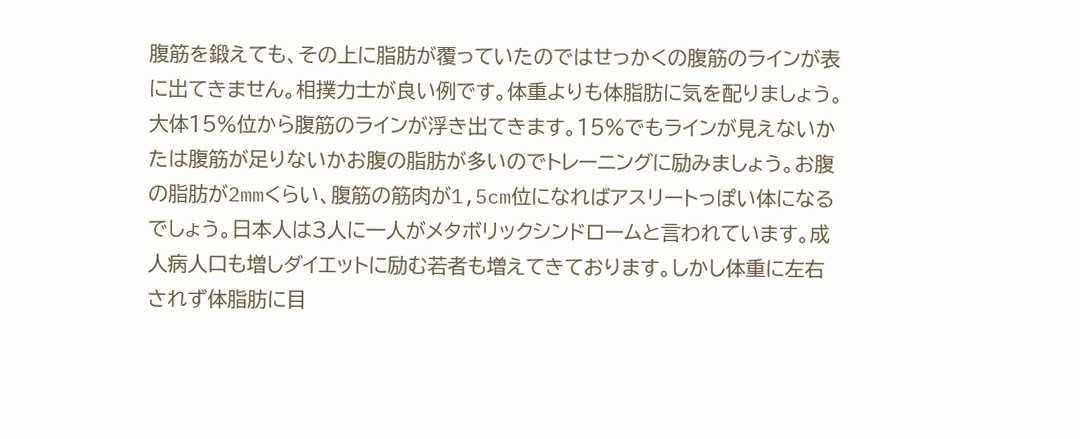腹筋を鍛えても、その上に脂肪が覆っていたのではせっかくの腹筋のラインが表に出てきません。相撲力士が良い例です。体重よりも体脂肪に気を配りましょう。大体15%位から腹筋のラインが浮き出てきます。15%でもラインが見えないかたは腹筋が足りないかお腹の脂肪が多いのでトレーニングに励みましょう。お腹の脂肪が2mmくらい、腹筋の筋肉が1,5cm位になればアスリートっぽい体になるでしょう。日本人は3人に一人がメタボリックシンドロームと言われています。成人病人口も増しダイエットに励む若者も増えてきております。しかし体重に左右されず体脂肪に目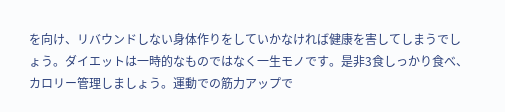を向け、リバウンドしない身体作りをしていかなければ健康を害してしまうでしょう。ダイエットは一時的なものではなく一生モノです。是非3食しっかり食べ、カロリー管理しましょう。運動での筋力アップで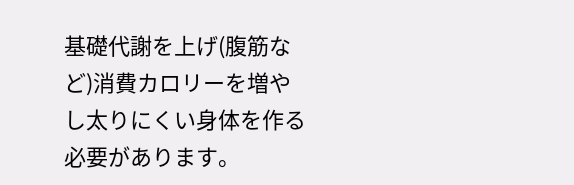基礎代謝を上げ(腹筋など)消費カロリーを増やし太りにくい身体を作る必要があります。